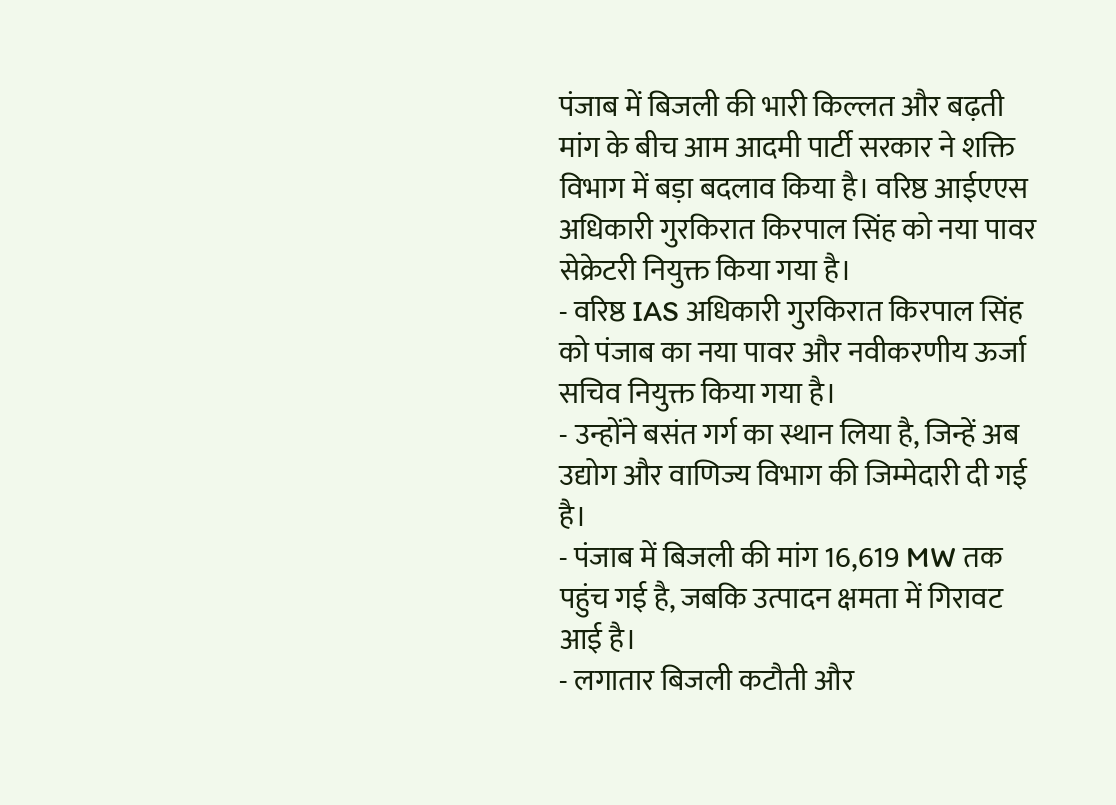पंजाब में बिजली की भारी किल्लत और बढ़ती मांग के बीच आम आदमी पार्टी सरकार ने शक्ति विभाग में बड़ा बदलाव किया है। वरिष्ठ आईएएस अधिकारी गुरकिरात किरपाल सिंह को नया पावर सेक्रेटरी नियुक्त किया गया है।
- वरिष्ठ IAS अधिकारी गुरकिरात किरपाल सिंह को पंजाब का नया पावर और नवीकरणीय ऊर्जा सचिव नियुक्त किया गया है।
- उन्होंने बसंत गर्ग का स्थान लिया है, जिन्हें अब उद्योग और वाणिज्य विभाग की जिम्मेदारी दी गई है।
- पंजाब में बिजली की मांग 16,619 MW तक पहुंच गई है, जबकि उत्पादन क्षमता में गिरावट आई है।
- लगातार बिजली कटौती और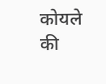कोयले की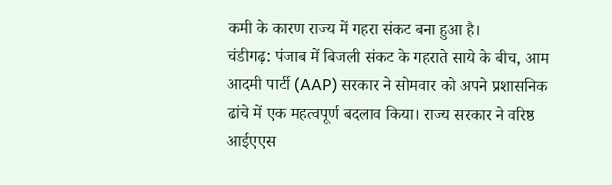कमी के कारण राज्य में गहरा संकट बना हुआ है।
चंडीगढ़: पंजाब में बिजली संकट के गहराते साये के बीच, आम आदमी पार्टी (AAP) सरकार ने सोमवार को अपने प्रशासनिक ढांचे में एक महत्वपूर्ण बदलाव किया। राज्य सरकार ने वरिष्ठ आईएएस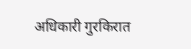अधिकारी गुरकिरात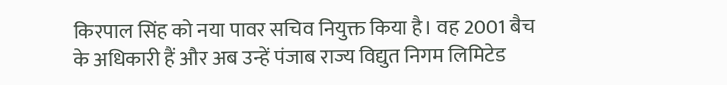किरपाल सिंह को नया पावर सचिव नियुक्त किया है। वह 2001 बैच के अधिकारी हैं और अब उन्हें पंजाब राज्य विद्युत निगम लिमिटेड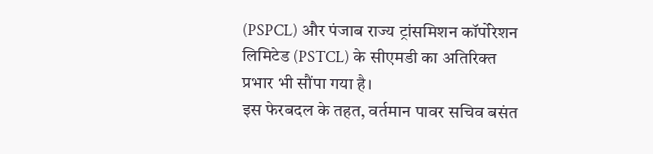(PSPCL) और पंजाब राज्य ट्रांसमिशन कॉर्पोरेशन लिमिटेड (PSTCL) के सीएमडी का अतिरिक्त प्रभार भी सौंपा गया है।
इस फेरबदल के तहत, वर्तमान पावर सचिव बसंत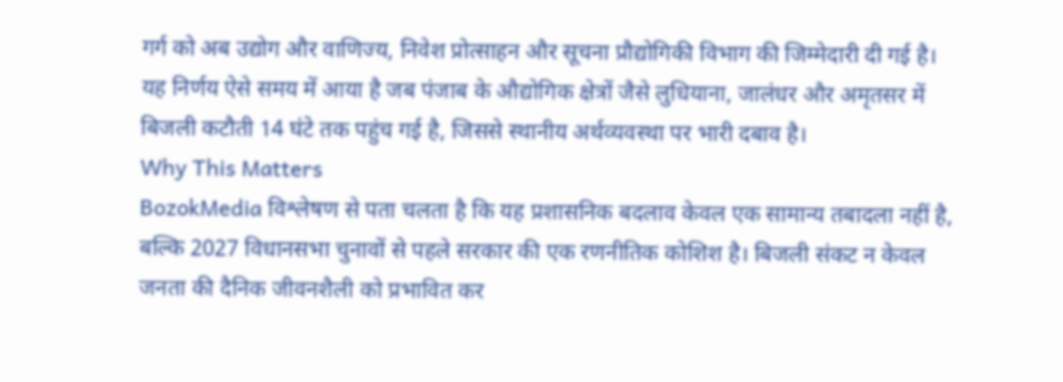गर्ग को अब उद्योग और वाणिज्य, निवेश प्रोत्साहन और सूचना प्रौद्योगिकी विभाग की जिम्मेदारी दी गई है। यह निर्णय ऐसे समय में आया है जब पंजाब के औद्योगिक क्षेत्रों जैसे लुधियाना, जालंधर और अमृतसर में बिजली कटौती 14 घंटे तक पहुंच गई है, जिससे स्थानीय अर्थव्यवस्था पर भारी दबाव है।
Why This Matters
BozokMedia विश्लेषण से पता चलता है कि यह प्रशासनिक बदलाव केवल एक सामान्य तबादला नहीं है, बल्कि 2027 विधानसभा चुनावों से पहले सरकार की एक रणनीतिक कोशिश है। बिजली संकट न केवल जनता की दैनिक जीवनशैली को प्रभावित कर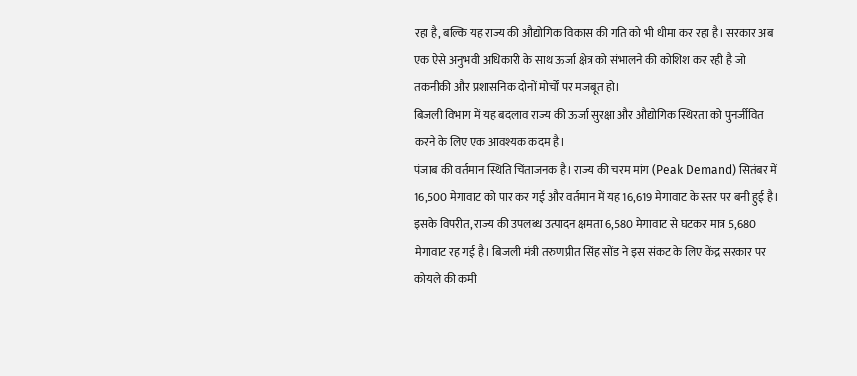रहा है, बल्कि यह राज्य की औद्योगिक विकास की गति को भी धीमा कर रहा है। सरकार अब एक ऐसे अनुभवी अधिकारी के साथ ऊर्जा क्षेत्र को संभालने की कोशिश कर रही है जो तकनीकी और प्रशासनिक दोनों मोर्चों पर मजबूत हो।
बिजली विभाग में यह बदलाव राज्य की ऊर्जा सुरक्षा और औद्योगिक स्थिरता को पुनर्जीवित करने के लिए एक आवश्यक कदम है।
पंजाब की वर्तमान स्थिति चिंताजनक है। राज्य की चरम मांग (Peak Demand) सितंबर में 16,500 मेगावाट को पार कर गई और वर्तमान में यह 16,619 मेगावाट के स्तर पर बनी हुई है। इसके विपरीत, राज्य की उपलब्ध उत्पादन क्षमता 6,580 मेगावाट से घटकर मात्र 5,680 मेगावाट रह गई है। बिजली मंत्री तरुणप्रीत सिंह सोंड ने इस संकट के लिए केंद्र सरकार पर कोयले की कमी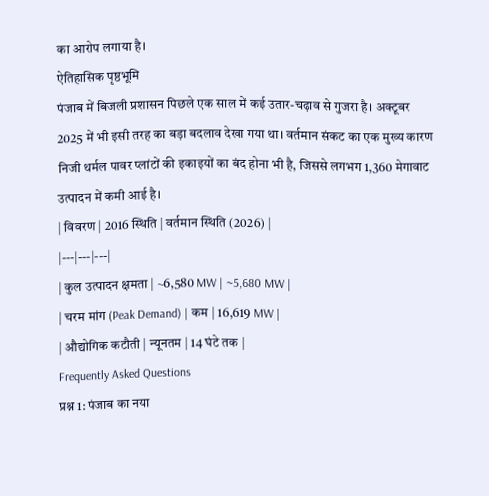का आरोप लगाया है।
ऐतिहासिक पृष्ठभूमि
पंजाब में बिजली प्रशासन पिछले एक साल में कई उतार-चढ़ाव से गुजरा है। अक्टूबर 2025 में भी इसी तरह का बड़ा बदलाव देखा गया था। वर्तमान संकट का एक मुख्य कारण निजी थर्मल पावर प्लांटों की इकाइयों का बंद होना भी है, जिससे लगभग 1,360 मेगावाट उत्पादन में कमी आई है।
| विवरण | 2016 स्थिति | वर्तमान स्थिति (2026) |
|---|---|---|
| कुल उत्पादन क्षमता | ~6,580 MW | ~5,680 MW |
| चरम मांग (Peak Demand) | कम | 16,619 MW |
| औद्योगिक कटौती | न्यूनतम | 14 घंटे तक |
Frequently Asked Questions
प्रश्न 1: पंजाब का नया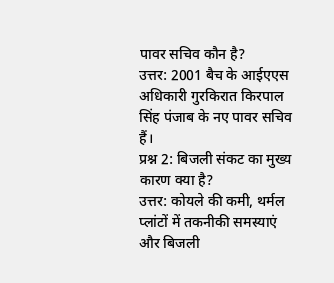पावर सचिव कौन है?
उत्तर: 2001 बैच के आईएएस अधिकारी गुरकिरात किरपाल सिंह पंजाब के नए पावर सचिव हैं।
प्रश्न 2: बिजली संकट का मुख्य कारण क्या है?
उत्तर: कोयले की कमी, थर्मल प्लांटों में तकनीकी समस्याएं और बिजली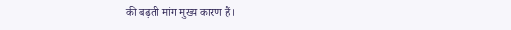की बढ़ती मांग मुख्य कारण हैं।